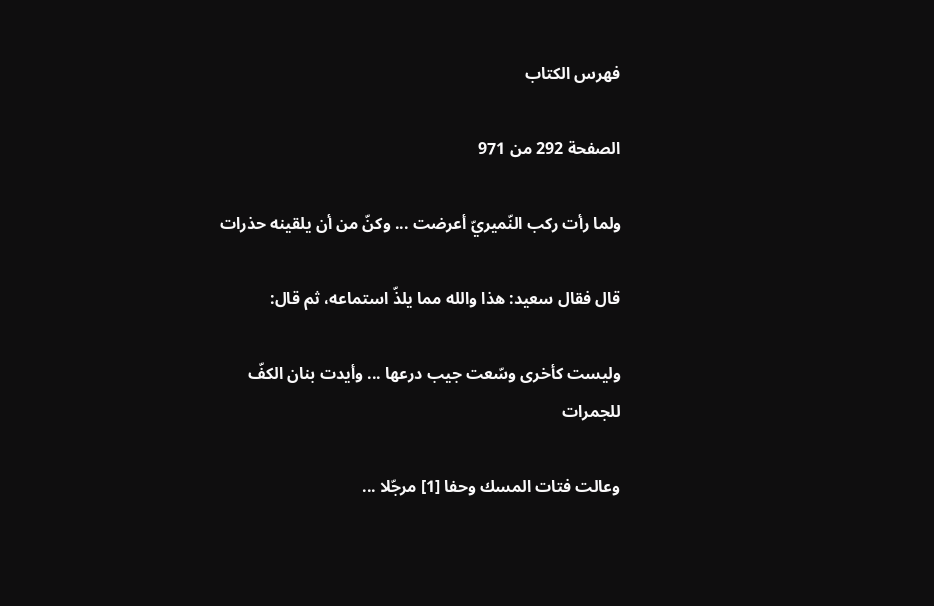فهرس الكتاب

الصفحة 292 من 971

ولما رأت ركب النّميريّ أعرضت ... وكنّ من أن يلقينه حذرات

قال فقال سعيد: هذا والله مما يلذّ استماعه، ثم قال:

وليست كأخرى وسّعت جيب درعها ... وأيدت بنان الكفّ للجمرات

وعالت فتات المسك وحفا [1] مرجّلا ...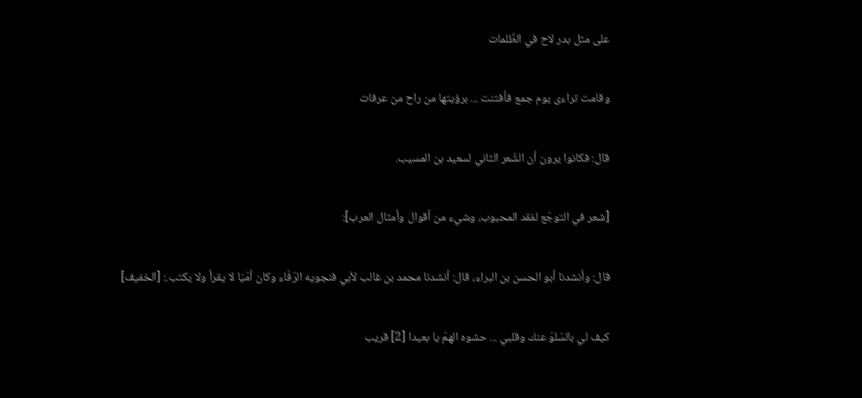على مثل بدر لاح في الظّلمات

وقامت تراءى يوم جمع فأفتنت ... برؤيتها من راح من عرفات

قال: فكانوا يرون أن الشّعر الثاني لسعيد بن المسيب.

[شعر في التوجّع لفقد المحبوب، وشيء من أقوال وأمثال العرب]:

قال: وأنشدنا أبو الحسن بن البراء، قال: أنشدنا محمد بن غالب لأبي فنجويه الرّفّاء وكان أمّيّا لا يقرأ ولا يكتب.: [الخفيف]

كيف لي بالسّلوّ عنك وقلبي ... حشوه الهمّ يا بعيدا [2] قريب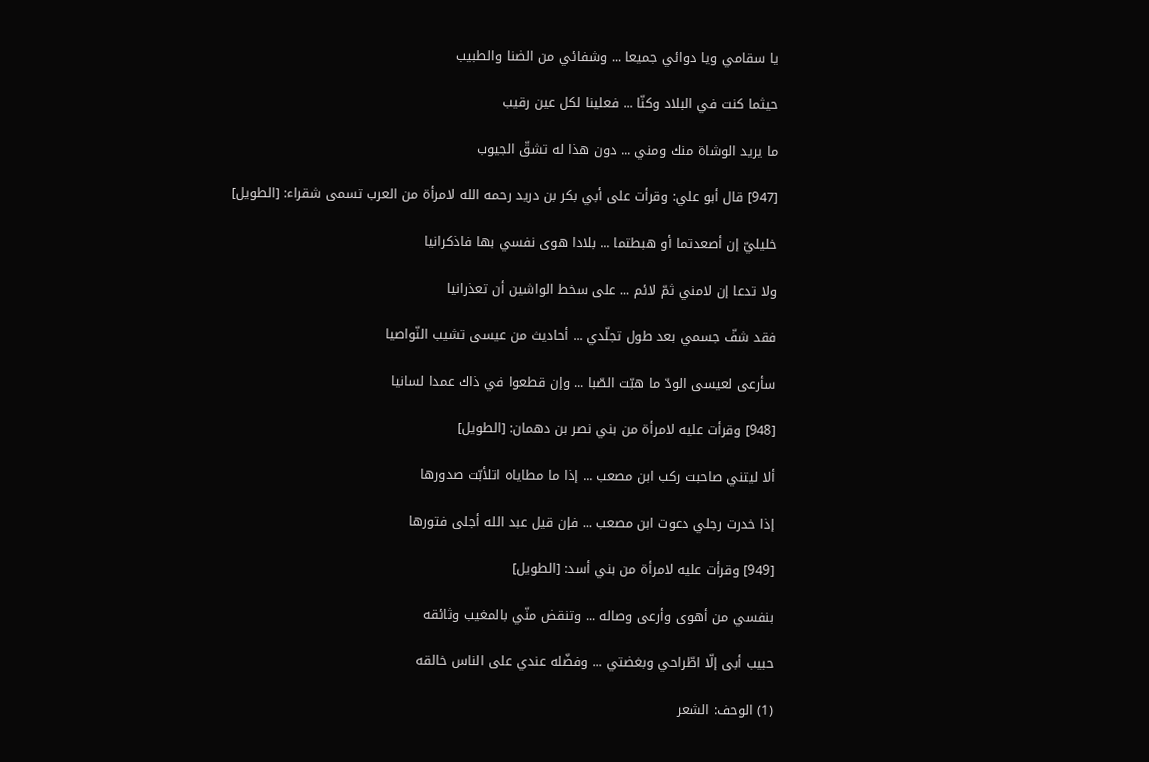يا سقامي ويا دوائي جميعا ... وشفائي من الضنا والطبيب

حيثما كنت في البلاد وكنّا ... فعلينا لكل عين رقيب

ما يريد الوشاة منك ومني ... دون هذا له تشقّ الجيوب

[947] قال أبو علي: وقرأت على أبي بكر بن دريد رحمه الله لامرأة من العرب تسمى شقراء: [الطويل]

خليليّ إن أصعدتما أو هبطتما ... بلادا هوى نفسي بها فاذكرانيا

ولا تدعا إن لامني ثمّ لائم ... على سخط الواشين أن تعذرانيا

فقد شفّ جسمي بعد طول تجلّدي ... أحاديث من عيسى تشيب النّواصيا

سأرعى لعيسى الودّ ما هبّت الصّبا ... وإن قطعوا في ذاك عمدا لسانيا

[948] وقرأت عليه لامرأة من بني نصر بن دهمان: [الطويل]

ألا ليتني صاحبت ركب ابن مصعب ... إذا ما مطاياه اتلأبّت صدورها

إذا خدرت رجلي دعوت ابن مصعب ... فإن قيل عبد الله أجلى فتورها

[949] وقرأت عليه لامرأة من بني أسد: [الطويل]

بنفسي من أهوى وأرعى وصاله ... وتنقض منّي بالمغيب وثائقه

حبيب أبى إلّا اطّراحي وبغضتي ... وفضّله عندي على الناس خالقه

(1) الوحف: الشعر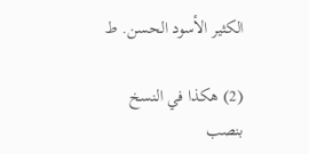الكثير الأسود الحسن. ط

(2) هكذا في النسخ بنصب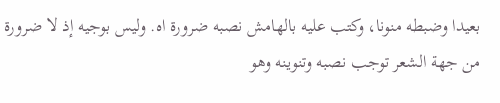بعيدا وضبطه منونا، وكتب عليه بالهامش نصبه ضرورة اه. وليس بوجيه إذ لا ضرورة من جهة الشعر توجب نصبه وتنوينه وهو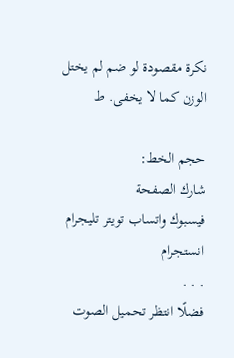نكرة مقصودة لو ضم لم يختل الوزن كما لا يخفى. ط

حجم الخط:
شارك الصفحة
فيسبوك واتساب تويتر تليجرام انستجرام
. . .
فضلًا انتظر تحميل الصوت